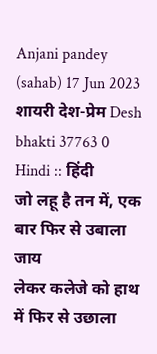Anjani pandey (sahab) 17 Jun 2023 शायरी देश-प्रेम Desh bhakti 37763 0 Hindi :: हिंदी
जो लहू है तन में, एक बार फिर से उबाला जाय
लेकर कलेजे को हाथ में फिर से उछाला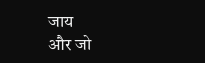जाय
और जो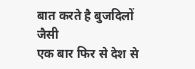बात करते है बुजदिलों जैसी
एक बार फिर से देश से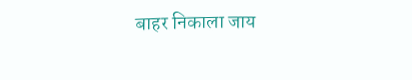बाहर निकाला जाय